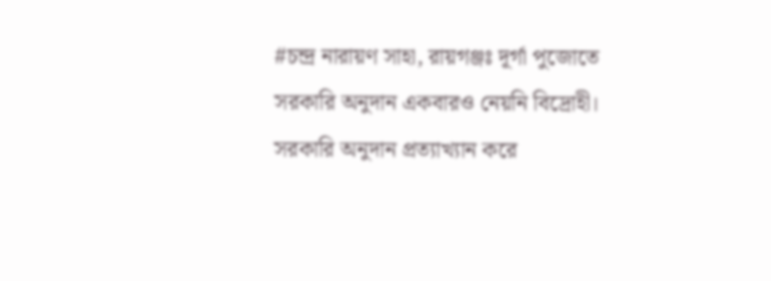#চন্দ্র নারায়ণ সাহা, রায়গঞ্জঃ দূর্গা পুজোতে সরকারি অনুদান একবারও নেয়নি বিদ্রোহী। সরকারি অনুদান প্রত্যাখ্যান করে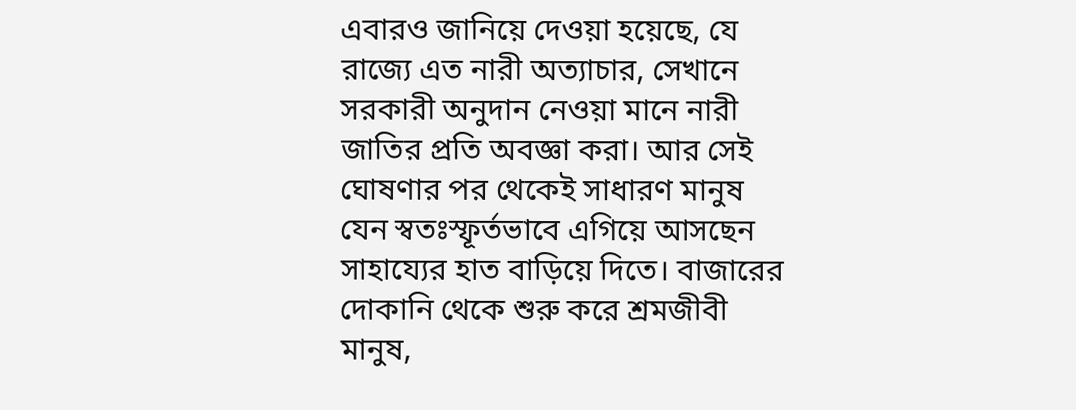এবারও জানিয়ে দেওয়া হয়েছে, যে রাজ্যে এত নারী অত্যাচার, সেখানে সরকারী অনুদান নেওয়া মানে নারী জাতির প্রতি অবজ্ঞা করা। আর সেই ঘোষণার পর থেকেই সাধারণ মানুষ যেন স্বতঃস্ফূর্তভাবে এগিয়ে আসছেন সাহায্যের হাত বাড়িয়ে দিতে। বাজারের দোকানি থেকে শুরু করে শ্রমজীবী মানুষ,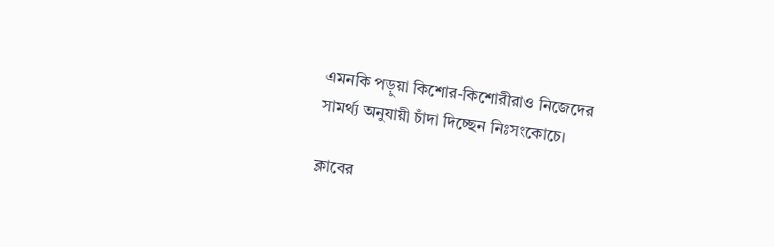এমনকি পড়ুয়া কিশোর-কিশোরীরাও নিজেদের সামর্থ্য অনুযায়ী চাঁদা দিচ্ছেন নিঃসংকোচে।

ক্লাবের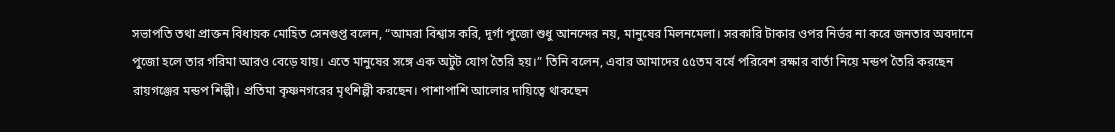সভাপতি তথা প্রাক্তন বিধায়ক মোহিত সেনগুপ্ত বলেন, “আমরা বিশ্বাস করি, দূর্গা পুজো শুধু আনন্দের নয়, মানুষের মিলনমেলা। সরকারি টাকার ওপর নির্ভর না করে জনতার অবদানে পুজো হলে তার গরিমা আরও বেড়ে যায়। এতে মানুষের সঙ্গে এক অটুট যোগ তৈরি হয়।” তিনি বলেন, এবার আমাদের ৫৫তম বর্ষে পরিবেশ রক্ষার বার্তা নিয়ে মন্ডপ তৈরি করছেন রায়গঞ্জের মন্ডপ শিল্পী। প্রতিমা কৃষ্ণনগরের মৃৎশিল্পী করছেন। পাশাপাশি আলোর দায়িত্বে থাকছেন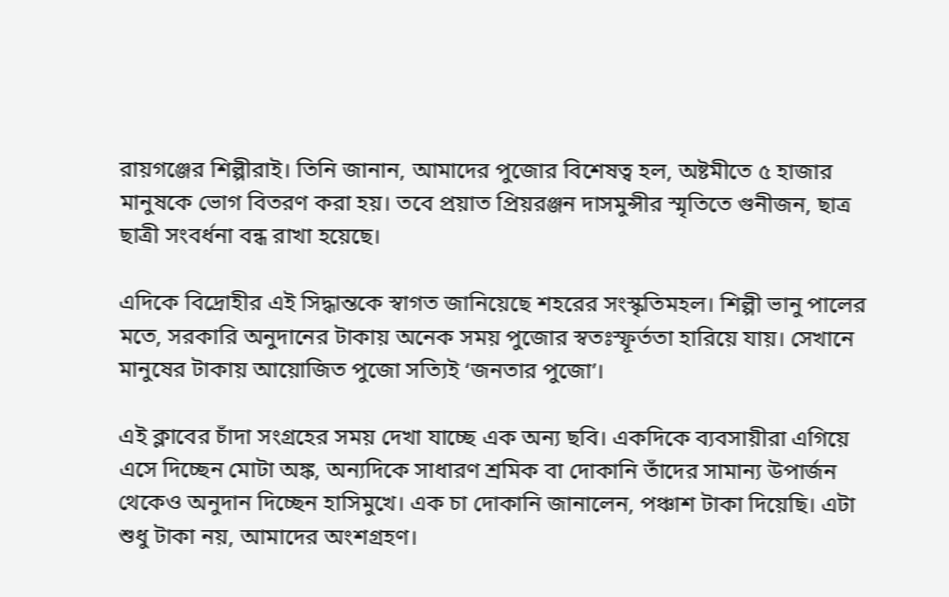রায়গঞ্জের শিল্পীরাই। তিনি জানান, আমাদের পুজোর বিশেষত্ব হল, অষ্টমীতে ৫ হাজার মানুষকে ভোগ বিতরণ করা হয়। তবে প্রয়াত প্রিয়রঞ্জন দাসমুন্সীর স্মৃতিতে গুনীজন, ছাত্র ছাত্রী সংবর্ধনা বন্ধ রাখা হয়েছে।

এদিকে বিদ্রোহীর এই সিদ্ধান্তকে স্বাগত জানিয়েছে শহরের সংস্কৃতিমহল। শিল্পী ভানু পালের মতে, সরকারি অনুদানের টাকায় অনেক সময় পুজোর স্বতঃস্ফূর্ততা হারিয়ে যায়। সেখানে মানুষের টাকায় আয়োজিত পুজো সত্যিই ‘জনতার পুজো’।

এই ক্লাবের চাঁদা সংগ্রহের সময় দেখা যাচ্ছে এক অন্য ছবি। একদিকে ব্যবসায়ীরা এগিয়ে এসে দিচ্ছেন মোটা অঙ্ক, অন্যদিকে সাধারণ শ্রমিক বা দোকানি তাঁদের সামান্য উপার্জন থেকেও অনুদান দিচ্ছেন হাসিমুখে। এক চা দোকানি জানালেন, পঞ্চাশ টাকা দিয়েছি। এটা শুধু টাকা নয়, আমাদের অংশগ্রহণ।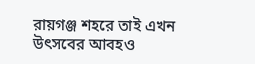রায়গঞ্জ শহরে তাই এখন উৎসবের আবহও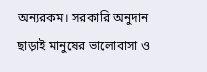অন্যরকম। সরকারি অনুদান ছাড়াই মানুষের ভালোবাসা ও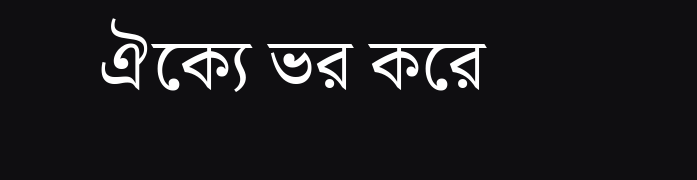ঐক্যে ভর করে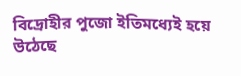বিদ্রোহীর পুজো ইতিমধ্যেই হয়ে উঠেছে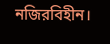নজিরবিহীন।